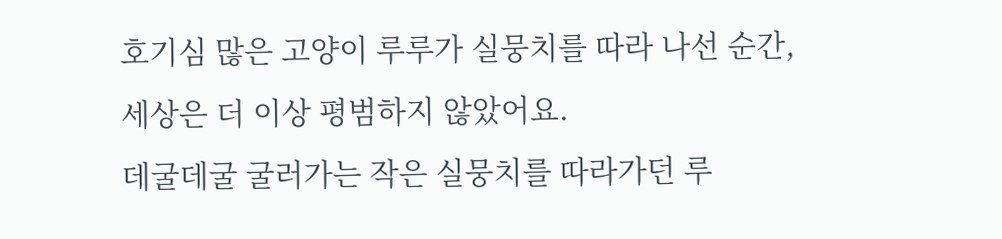호기심 많은 고양이 루루가 실뭉치를 따라 나선 순간,
세상은 더 이상 평범하지 않았어요.
데굴데굴 굴러가는 작은 실뭉치를 따라가던 루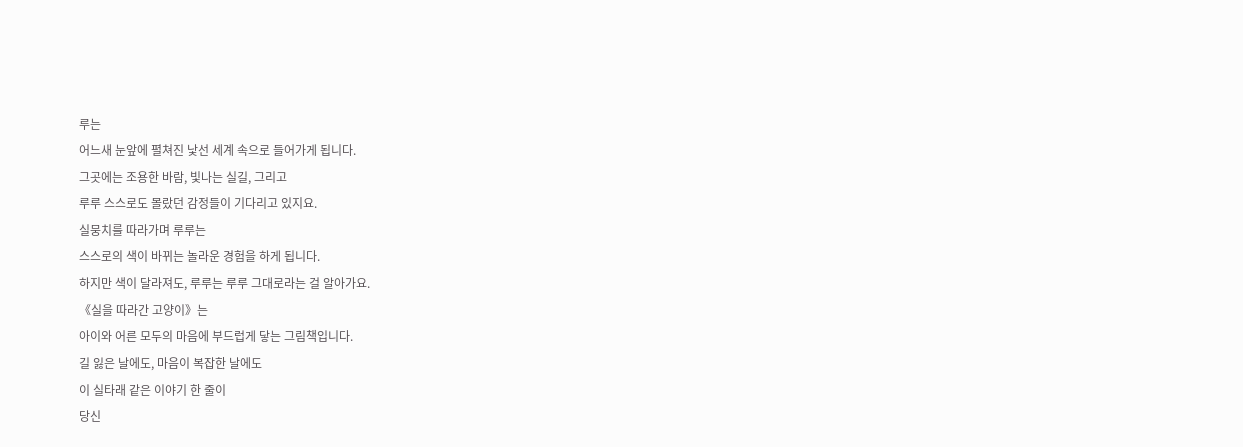루는
어느새 눈앞에 펼쳐진 낯선 세계 속으로 들어가게 됩니다.
그곳에는 조용한 바람, 빛나는 실길, 그리고
루루 스스로도 몰랐던 감정들이 기다리고 있지요.
실뭉치를 따라가며 루루는
스스로의 색이 바뀌는 놀라운 경험을 하게 됩니다.
하지만 색이 달라져도, 루루는 루루 그대로라는 걸 알아가요.
《실을 따라간 고양이》는
아이와 어른 모두의 마음에 부드럽게 닿는 그림책입니다.
길 잃은 날에도, 마음이 복잡한 날에도
이 실타래 같은 이야기 한 줄이
당신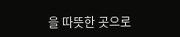을 따뜻한 곳으로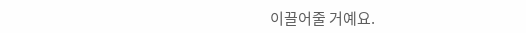이끌어줄 거예요.